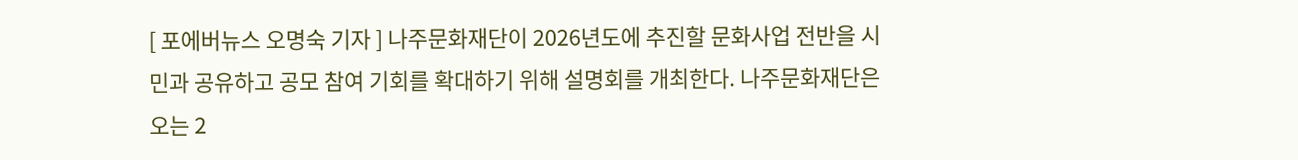[ 포에버뉴스 오명숙 기자 ] 나주문화재단이 2026년도에 추진할 문화사업 전반을 시민과 공유하고 공모 참여 기회를 확대하기 위해 설명회를 개최한다. 나주문화재단은 오는 2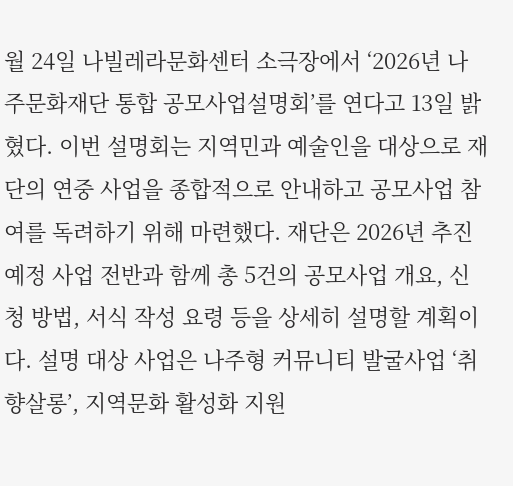월 24일 나빌레라문화센터 소극장에서 ‘2026년 나주문화재단 통합 공모사업설명회’를 연다고 13일 밝혔다. 이번 설명회는 지역민과 예술인을 대상으로 재단의 연중 사업을 종합적으로 안내하고 공모사업 참여를 독려하기 위해 마련했다. 재단은 2026년 추진 예정 사업 전반과 함께 총 5건의 공모사업 개요, 신청 방법, 서식 작성 요령 등을 상세히 설명할 계획이다. 설명 대상 사업은 나주형 커뮤니티 발굴사업 ‘취향살롱’, 지역문화 활성화 지원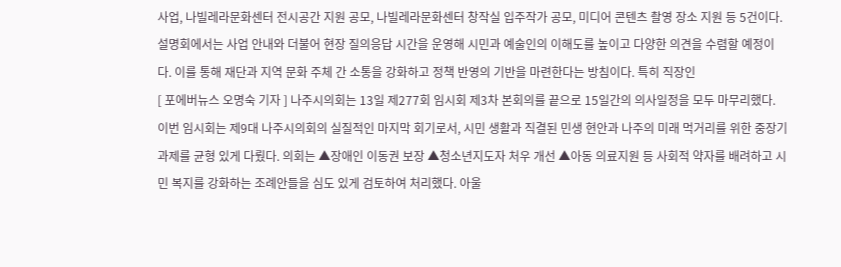사업, 나빌레라문화센터 전시공간 지원 공모, 나빌레라문화센터 창작실 입주작가 공모, 미디어 콘텐츠 촬영 장소 지원 등 5건이다. 설명회에서는 사업 안내와 더불어 현장 질의응답 시간을 운영해 시민과 예술인의 이해도를 높이고 다양한 의견을 수렴할 예정이다. 이를 통해 재단과 지역 문화 주체 간 소통을 강화하고 정책 반영의 기반을 마련한다는 방침이다. 특히 직장인
[ 포에버뉴스 오명숙 기자 ] 나주시의회는 13일 제277회 임시회 제3차 본회의를 끝으로 15일간의 의사일정을 모두 마무리했다. 이번 임시회는 제9대 나주시의회의 실질적인 마지막 회기로서, 시민 생활과 직결된 민생 현안과 나주의 미래 먹거리를 위한 중장기 과제를 균형 있게 다뤘다. 의회는 ▲장애인 이동권 보장 ▲청소년지도자 처우 개선 ▲아동 의료지원 등 사회적 약자를 배려하고 시민 복지를 강화하는 조례안들을 심도 있게 검토하여 처리했다. 아울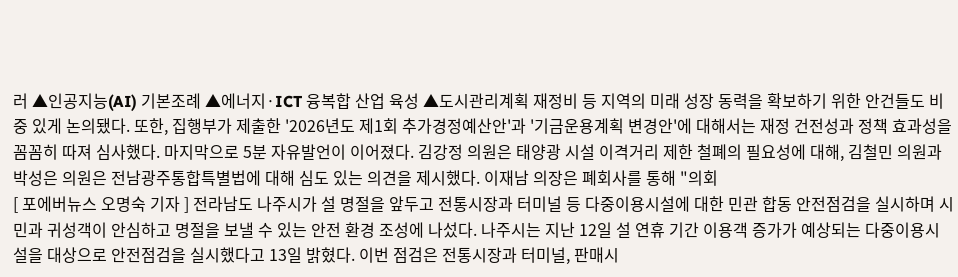러 ▲인공지능(AI) 기본조례 ▲에너지·ICT 융복합 산업 육성 ▲도시관리계획 재정비 등 지역의 미래 성장 동력을 확보하기 위한 안건들도 비중 있게 논의됐다. 또한, 집행부가 제출한 '2026년도 제1회 추가경정예산안'과 '기금운용계획 변경안'에 대해서는 재정 건전성과 정책 효과성을 꼼꼼히 따져 심사했다. 마지막으로 5분 자유발언이 이어졌다. 김강정 의원은 태양광 시설 이격거리 제한 철폐의 필요성에 대해, 김철민 의원과 박성은 의원은 전남광주통합특별법에 대해 심도 있는 의견을 제시했다. 이재남 의장은 폐회사를 통해 "의회
[ 포에버뉴스 오명숙 기자 ] 전라남도 나주시가 설 명절을 앞두고 전통시장과 터미널 등 다중이용시설에 대한 민관 합동 안전점검을 실시하며 시민과 귀성객이 안심하고 명절을 보낼 수 있는 안전 환경 조성에 나섰다. 나주시는 지난 12일 설 연휴 기간 이용객 증가가 예상되는 다중이용시설을 대상으로 안전점검을 실시했다고 13일 밝혔다. 이번 점검은 전통시장과 터미널, 판매시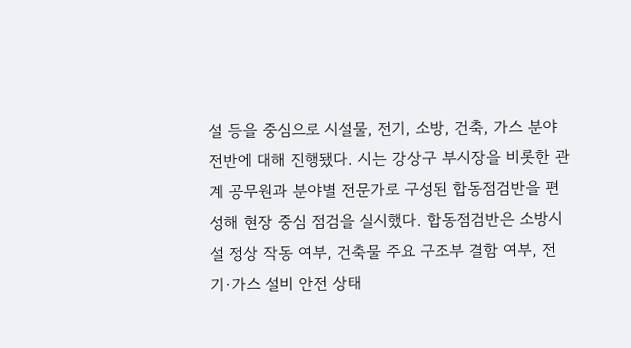설 등을 중심으로 시설물, 전기, 소방, 건축, 가스 분야 전반에 대해 진행됐다. 시는 강상구 부시장을 비롯한 관계 공무원과 분야별 전문가로 구성된 합동점검반을 편성해 현장 중심 점검을 실시했다. 합동점검반은 소방시설 정상 작동 여부, 건축물 주요 구조부 결함 여부, 전기·가스 설비 안전 상태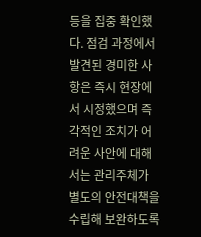등을 집중 확인했다. 점검 과정에서 발견된 경미한 사항은 즉시 현장에서 시정했으며 즉각적인 조치가 어려운 사안에 대해서는 관리주체가 별도의 안전대책을 수립해 보완하도록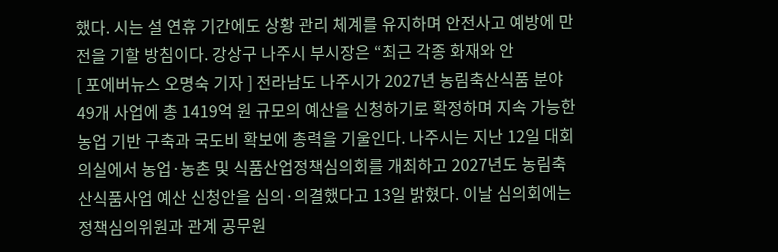했다. 시는 설 연휴 기간에도 상황 관리 체계를 유지하며 안전사고 예방에 만전을 기할 방침이다. 강상구 나주시 부시장은 “최근 각종 화재와 안
[ 포에버뉴스 오명숙 기자 ] 전라남도 나주시가 2027년 농림축산식품 분야 49개 사업에 총 1419억 원 규모의 예산을 신청하기로 확정하며 지속 가능한 농업 기반 구축과 국도비 확보에 총력을 기울인다. 나주시는 지난 12일 대회의실에서 농업·농촌 및 식품산업정책심의회를 개최하고 2027년도 농림축산식품사업 예산 신청안을 심의·의결했다고 13일 밝혔다. 이날 심의회에는 정책심의위원과 관계 공무원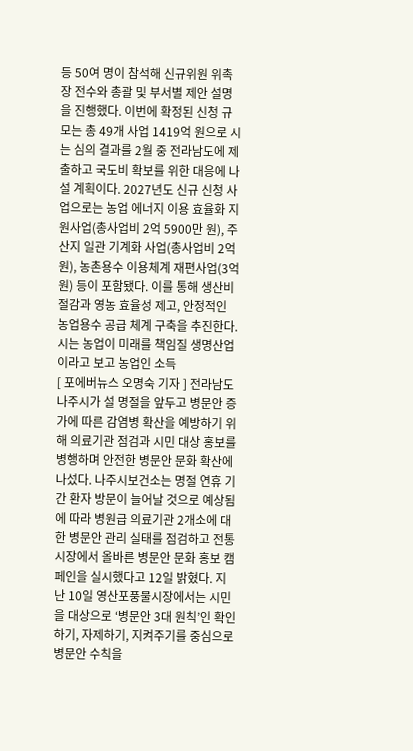등 50여 명이 참석해 신규위원 위촉장 전수와 총괄 및 부서별 제안 설명을 진행했다. 이번에 확정된 신청 규모는 총 49개 사업 1419억 원으로 시는 심의 결과를 2월 중 전라남도에 제출하고 국도비 확보를 위한 대응에 나설 계획이다. 2027년도 신규 신청 사업으로는 농업 에너지 이용 효율화 지원사업(총사업비 2억 5900만 원), 주산지 일관 기계화 사업(총사업비 2억 원), 농촌용수 이용체계 재편사업(3억 원) 등이 포함됐다. 이를 통해 생산비 절감과 영농 효율성 제고, 안정적인 농업용수 공급 체계 구축을 추진한다. 시는 농업이 미래를 책임질 생명산업이라고 보고 농업인 소득
[ 포에버뉴스 오명숙 기자 ] 전라남도 나주시가 설 명절을 앞두고 병문안 증가에 따른 감염병 확산을 예방하기 위해 의료기관 점검과 시민 대상 홍보를 병행하며 안전한 병문안 문화 확산에 나섰다. 나주시보건소는 명절 연휴 기간 환자 방문이 늘어날 것으로 예상됨에 따라 병원급 의료기관 2개소에 대한 병문안 관리 실태를 점검하고 전통시장에서 올바른 병문안 문화 홍보 캠페인을 실시했다고 12일 밝혔다. 지난 10일 영산포풍물시장에서는 시민을 대상으로 ‘병문안 3대 원칙’인 확인하기, 자제하기, 지켜주기를 중심으로 병문안 수칙을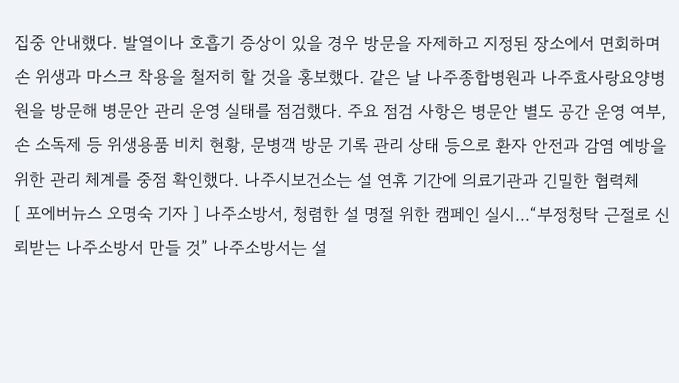집중 안내했다. 발열이나 호흡기 증상이 있을 경우 방문을 자제하고 지정된 장소에서 면회하며 손 위생과 마스크 착용을 철저히 할 것을 홍보했다. 같은 날 나주종합병원과 나주효사랑요양병원을 방문해 병문안 관리 운영 실태를 점검했다. 주요 점검 사항은 병문안 별도 공간 운영 여부, 손 소독제 등 위생용품 비치 현황, 문병객 방문 기록 관리 상태 등으로 환자 안전과 감염 예방을 위한 관리 체계를 중점 확인했다. 나주시보건소는 설 연휴 기간에 의료기관과 긴밀한 협력체
[ 포에버뉴스 오명숙 기자 ] 나주소방서, 청렴한 설 명절 위한 캠페인 실시...“부정청탁 근절로 신뢰받는 나주소방서 만들 것” 나주소방서는 설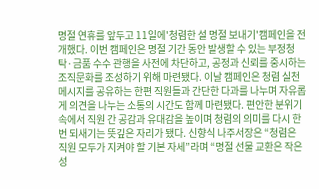명절 연휴를 앞두고 11일에'청렴한 설 명절 보내기'캠페인을 전개했다. 이번 캠페인은 명절 기간 동안 발생할 수 있는 부정청탁·금품 수수 관행을 사전에 차단하고, 공정과 신뢰를 중시하는 조직문화를 조성하기 위해 마련됐다. 이날 캠페인은 청렴 실천 메시지를 공유하는 한편 직원들과 간단한 다과를 나누며 자유롭게 의견을 나누는 소통의 시간도 함께 마련됐다. 편안한 분위기 속에서 직원 간 공감과 유대감을 높이며 청렴의 의미를 다시 한번 되새기는 뜻깊은 자리가 됐다. 신향식 나주서장은 “청렴은 직원 모두가 지켜야 할 기본 자세”라며 “명절 선물 교환은 작은 성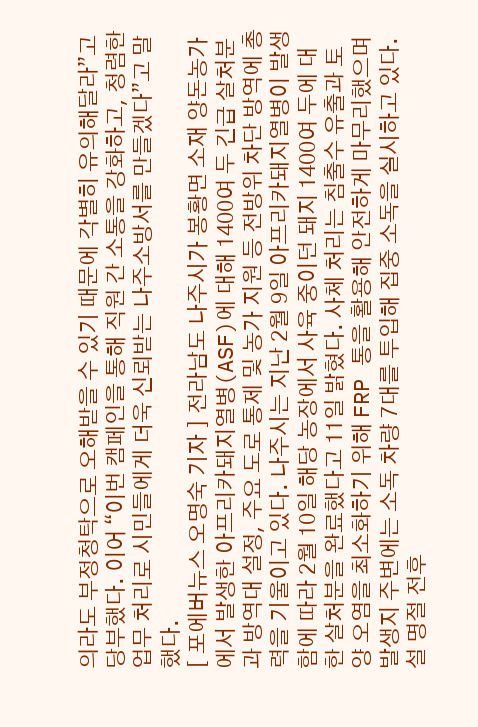의라도 부정청탁으로 오해받을 수 있기 때문에 각별히 유의해달라”고 당부했다. 이어 “이번 캠페인을 통해 직원 간 소통을 강화하고, 청렴한 업무 처리로 시민들에게 더욱 신뢰받는 나주소방서를 만들겠다”고 말했다.
[ 포에버뉴스 오명숙 기자 ] 전라남도 나주시가 봉황면 소재 양돈농가에서 발생한 아프리카돼지열병(ASF)에 대해 1400여 두 긴급 살처분과 방역대 설정, 주요 도로 통제 및 농가 지원 등 전방위 차단 방역에 총력을 기울이고 있다. 나주시는 지난 2월 9일 아프리카돼지열병이 발생함에 따라 2월 10일 해당 농장에서 사육 중이던 돼지 1400여 두에 대한 살처분을 완료했다고 11일 밝혔다. 사체 처리는 침출수 유출과 토양 오염을 최소화하기 위해 FRP 통을 활용해 안전하게 마무리했으며 발생지 주변에는 소독 차량 7대를 투입해 집중 소독을 실시하고 있다. 설 명절 전후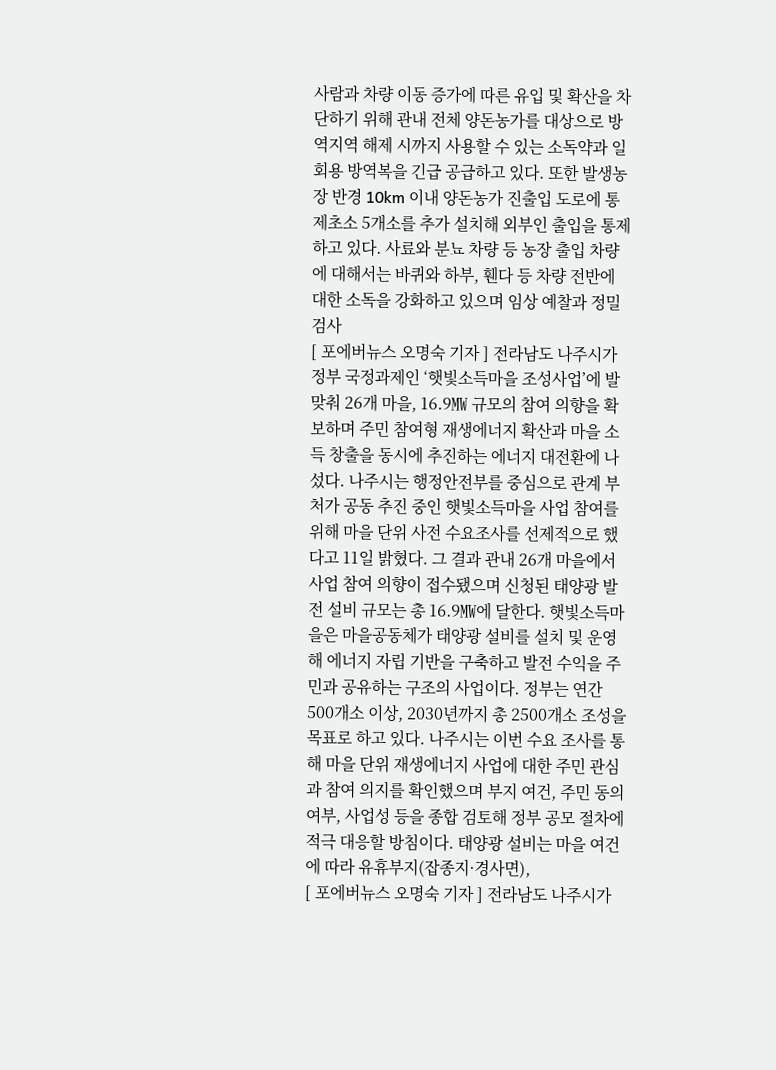사람과 차량 이동 증가에 따른 유입 및 확산을 차단하기 위해 관내 전체 양돈농가를 대상으로 방역지역 해제 시까지 사용할 수 있는 소독약과 일회용 방역복을 긴급 공급하고 있다. 또한 발생농장 반경 10km 이내 양돈농가 진출입 도로에 통제초소 5개소를 추가 설치해 외부인 출입을 통제하고 있다. 사료와 분뇨 차량 등 농장 출입 차량에 대해서는 바퀴와 하부, 휀다 등 차량 전반에 대한 소독을 강화하고 있으며 임상 예찰과 정밀검사
[ 포에버뉴스 오명숙 기자 ] 전라남도 나주시가 정부 국정과제인 ‘햇빛소득마을 조성사업’에 발맞춰 26개 마을, 16.9㎿ 규모의 참여 의향을 확보하며 주민 참여형 재생에너지 확산과 마을 소득 창출을 동시에 추진하는 에너지 대전환에 나섰다. 나주시는 행정안전부를 중심으로 관계 부처가 공동 추진 중인 햇빛소득마을 사업 참여를 위해 마을 단위 사전 수요조사를 선제적으로 했다고 11일 밝혔다. 그 결과 관내 26개 마을에서 사업 참여 의향이 접수됐으며 신청된 태양광 발전 설비 규모는 총 16.9㎿에 달한다. 햇빛소득마을은 마을공동체가 태양광 설비를 설치 및 운영해 에너지 자립 기반을 구축하고 발전 수익을 주민과 공유하는 구조의 사업이다. 정부는 연간 500개소 이상, 2030년까지 총 2500개소 조성을 목표로 하고 있다. 나주시는 이번 수요 조사를 통해 마을 단위 재생에너지 사업에 대한 주민 관심과 참여 의지를 확인했으며 부지 여건, 주민 동의 여부, 사업성 등을 종합 검토해 정부 공모 절차에 적극 대응할 방침이다. 태양광 설비는 마을 여건에 따라 유휴부지(잡종지·경사면),
[ 포에버뉴스 오명숙 기자 ] 전라남도 나주시가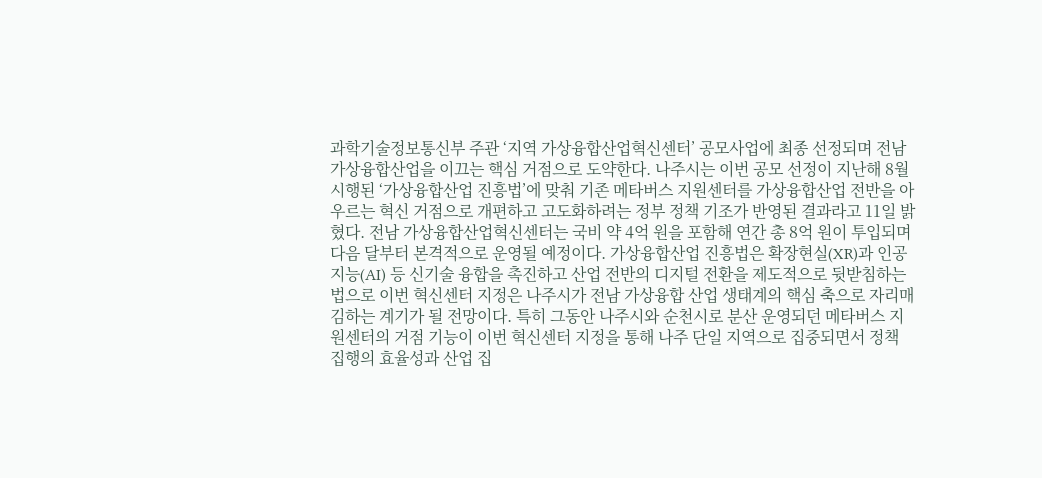과학기술정보통신부 주관 ‘지역 가상융합산업혁신센터’ 공모사업에 최종 선정되며 전남 가상융합산업을 이끄는 핵심 거점으로 도약한다. 나주시는 이번 공모 선정이 지난해 8월 시행된 ‘가상융합산업 진흥법’에 맞춰 기존 메타버스 지원센터를 가상융합산업 전반을 아우르는 혁신 거점으로 개편하고 고도화하려는 정부 정책 기조가 반영된 결과라고 11일 밝혔다. 전남 가상융합산업혁신센터는 국비 약 4억 원을 포함해 연간 총 8억 원이 투입되며 다음 달부터 본격적으로 운영될 예정이다. 가상융합산업 진흥법은 확장현실(XR)과 인공지능(AI) 등 신기술 융합을 촉진하고 산업 전반의 디지털 전환을 제도적으로 뒷받침하는 법으로 이번 혁신센터 지정은 나주시가 전남 가상융합 산업 생태계의 핵심 축으로 자리매김하는 계기가 될 전망이다. 특히 그동안 나주시와 순천시로 분산 운영되던 메타버스 지원센터의 거점 기능이 이번 혁신센터 지정을 통해 나주 단일 지역으로 집중되면서 정책 집행의 효율성과 산업 집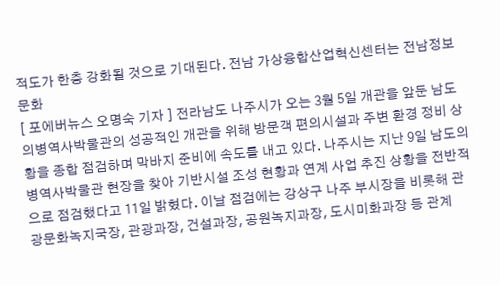적도가 한층 강화될 것으로 기대된다. 전남 가상융합산업혁신센터는 전남정보문화
[ 포에버뉴스 오명숙 기자 ] 전라남도 나주시가 오는 3월 5일 개관을 앞둔 남도의병역사박물관의 성공적인 개관을 위해 방문객 편의시설과 주변 환경 정비 상황을 종합 점검하며 막바지 준비에 속도를 내고 있다. 나주시는 지난 9일 남도의병역사박물관 현장을 찾아 기반시설 조성 현황과 연계 사업 추진 상황을 전반적으로 점검했다고 11일 밝혔다. 이날 점검에는 강상구 나주 부시장을 비롯해 관광문화녹지국장, 관광과장, 건설과장, 공원녹지과장, 도시미화과장 등 관계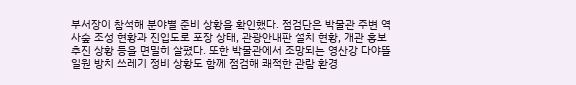부서장이 참석해 분야별 준비 상황을 확인했다. 점검단은 박물관 주변 역사숲 조성 현황과 진입도로 포장 상태, 관광안내판 설치 현황, 개관 홍보 추진 상황 등을 면밀히 살폈다. 또한 박물관에서 조망되는 영산강 다야뜰 일원 방치 쓰레기 정비 상황도 함께 점검해 쾌적한 관람 환경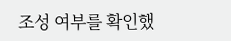조성 여부를 확인했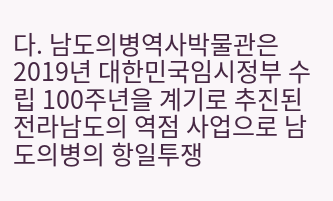다. 남도의병역사박물관은 2019년 대한민국임시정부 수립 100주년을 계기로 추진된 전라남도의 역점 사업으로 남도의병의 항일투쟁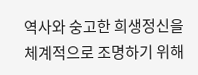역사와 숭고한 희생정신을 체계적으로 조명하기 위해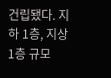건립됐다. 지하 1층, 지상 1층 규모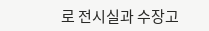로 전시실과 수장고